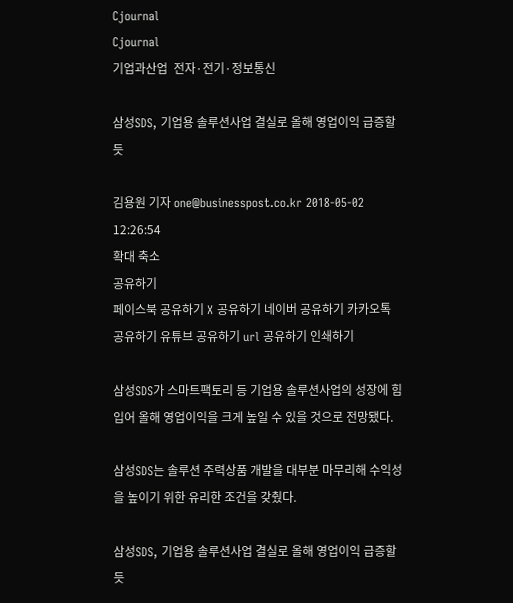Cjournal
Cjournal
기업과산업  전자·전기·정보통신

삼성SDS, 기업용 솔루션사업 결실로 올해 영업이익 급증할 듯

김용원 기자 one@businesspost.co.kr 2018-05-02 12:26:54
확대 축소
공유하기
페이스북 공유하기 X 공유하기 네이버 공유하기 카카오톡 공유하기 유튜브 공유하기 url 공유하기 인쇄하기

삼성SDS가 스마트팩토리 등 기업용 솔루션사업의 성장에 힘입어 올해 영업이익을 크게 높일 수 있을 것으로 전망됐다.

삼성SDS는 솔루션 주력상품 개발을 대부분 마무리해 수익성을 높이기 위한 유리한 조건을 갖췄다.

삼성SDS, 기업용 솔루션사업 결실로 올해 영업이익 급증할 듯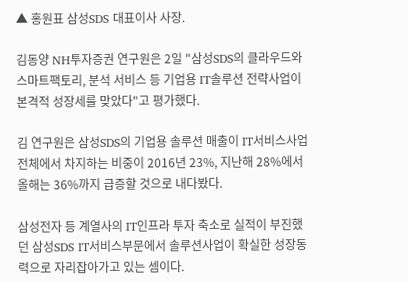▲ 홍원표 삼성SDS 대표이사 사장.

김동양 NH투자증권 연구원은 2일 "삼성SDS의 클라우드와 스마트팩토리, 분석 서비스 등 기업용 IT솔루션 전략사업이 본격적 성장세를 맞았다"고 평가했다.

김 연구원은 삼성SDS의 기업용 솔루션 매출이 IT서비스사업 전체에서 차지하는 비중이 2016년 23%, 지난해 28%에서 올해는 36%까지 급증할 것으로 내다봤다.

삼성전자 등 계열사의 IT인프라 투자 축소로 실적이 부진했던 삼성SDS IT서비스부문에서 솔루션사업이 확실한 성장동력으로 자리잡아가고 있는 셈이다.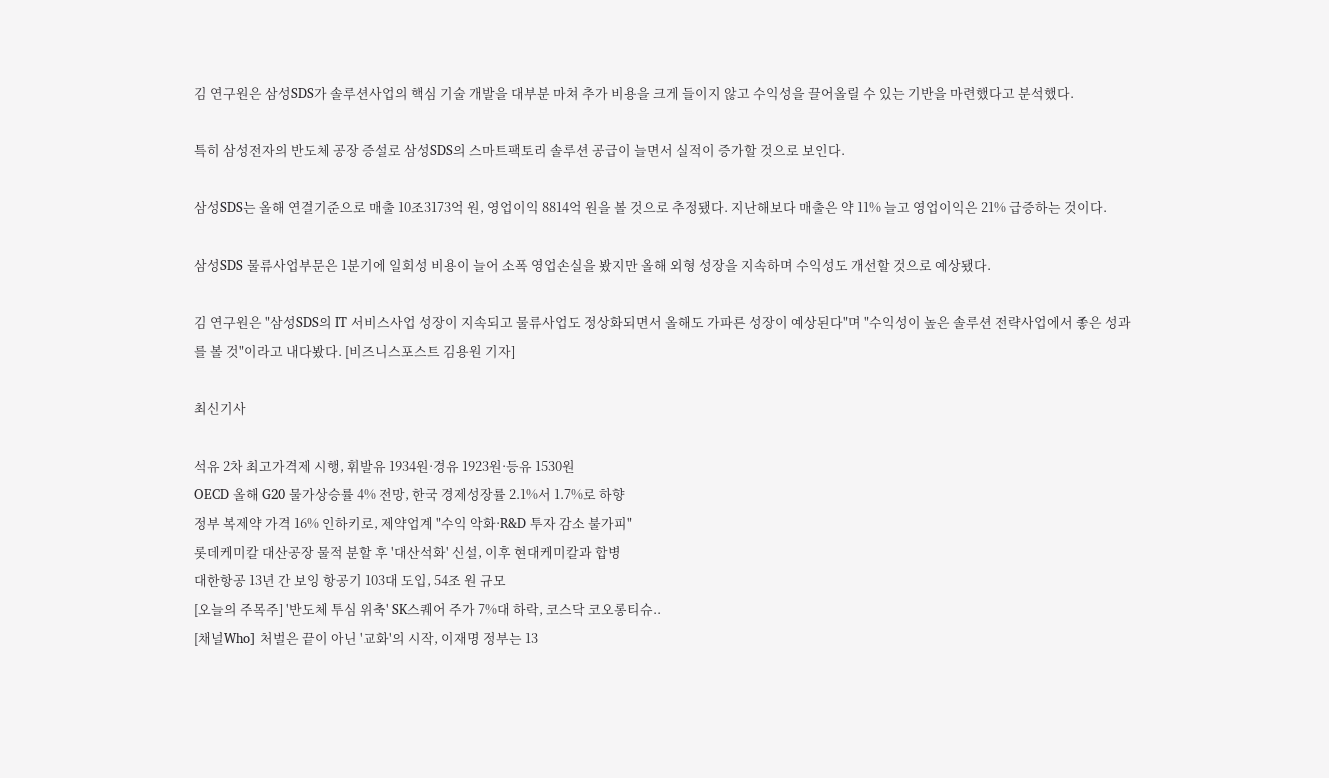김 연구원은 삼성SDS가 솔루션사업의 핵심 기술 개발을 대부분 마쳐 추가 비용을 크게 들이지 않고 수익성을 끌어올릴 수 있는 기반을 마련했다고 분석했다.

특히 삼성전자의 반도체 공장 증설로 삼성SDS의 스마트팩토리 솔루션 공급이 늘면서 실적이 증가할 것으로 보인다.

삼성SDS는 올해 연결기준으로 매출 10조3173억 원, 영업이익 8814억 원을 볼 것으로 추정됐다. 지난해보다 매출은 약 11% 늘고 영업이익은 21% 급증하는 것이다.

삼성SDS 물류사업부문은 1분기에 일회성 비용이 늘어 소폭 영업손실을 봤지만 올해 외형 성장을 지속하며 수익성도 개선할 것으로 예상됐다.

김 연구원은 "삼성SDS의 IT 서비스사업 성장이 지속되고 물류사업도 정상화되면서 올해도 가파른 성장이 예상된다"며 "수익성이 높은 솔루션 전략사업에서 좋은 성과를 볼 것"이라고 내다봤다. [비즈니스포스트 김용원 기자]

최신기사

석유 2차 최고가격제 시행, 휘발유 1934원·경유 1923원·등유 1530원
OECD 올해 G20 물가상승률 4% 전망, 한국 경제성장률 2.1%서 1.7%로 하향
정부 복제약 가격 16% 인하키로, 제약업계 "수익 악화·R&D 투자 감소 불가피"
롯데케미칼 대산공장 물적 분할 후 '대산석화' 신설, 이후 현대케미칼과 합병
대한항공 13년 간 보잉 항공기 103대 도입, 54조 원 규모
[오늘의 주목주] '반도체 투심 위축' SK스퀘어 주가 7%대 하락, 코스닥 코오롱티슈..
[채널Who] 처벌은 끝이 아닌 '교화'의 시작, 이재명 정부는 13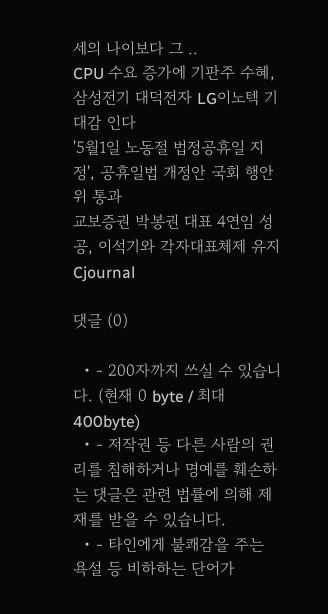세의 나이보다 그 ..
CPU 수요 증가에 기판주 수혜, 삼성전기 대덕전자 LG이노텍 기대감 인다
'5월1일 노동절 법정공휴일 지정', 공휴일법 개정안 국회 행안위 통과
교보증권 박봉권 대표 4연임 성공, 이석기와 각자대표체제 유지
Cjournal

댓글 (0)

  • - 200자까지 쓰실 수 있습니다. (현재 0 byte / 최대 400byte)
  • - 저작권 등 다른 사람의 권리를 침해하거나 명예를 훼손하는 댓글은 관련 법률에 의해 제재를 받을 수 있습니다.
  • - 타인에게 불쾌감을 주는 욕설 등 비하하는 단어가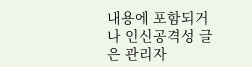내용에 포함되거나 인신공격성 글은 관리자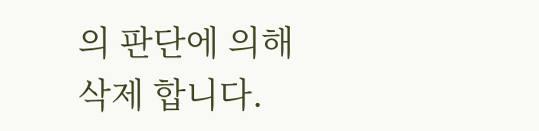의 판단에 의해 삭제 합니다.